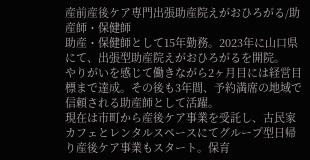産前産後ケア専門出張助産院えがおひろがる/助産師・保健師
助産・保健師として15年勤務。2023年に山口県にて、出張型助産院えがおひろがるを開院。
やりがいを感じて働きながら2ヶ月目には経営目標まで達成。その後も3年間、予約満席の地域で信頼される助産師として活躍。
現在は市町から産後ケア事業を受託し、古民家カフェとレンタルスペースにてグループ型日帰り産後ケア事業もスタート。保育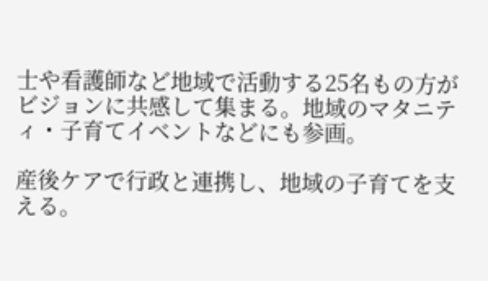士や看護師など地域で活動する25名もの方がビジョンに共感して集まる。地域のマタニティ・子育てイベントなどにも参画。

産後ケアで行政と連携し、地域の子育てを支える。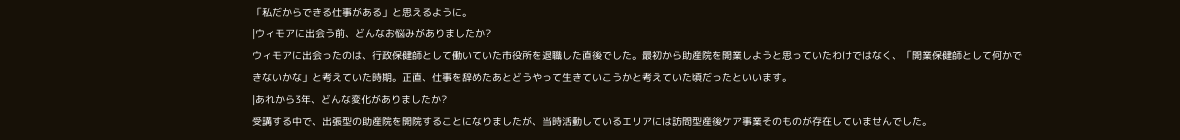「私だからできる仕事がある」と思えるように。
|ウィモアに出会う前、どんなお悩みがありましたか?
ウィモアに出会ったのは、行政保健師として働いていた市役所を退職した直後でした。最初から助産院を開業しようと思っていたわけではなく、「開業保健師として何かできないかな」と考えていた時期。正直、仕事を辞めたあとどうやって生きていこうかと考えていた頃だったといいます。
|あれから3年、どんな変化がありましたか?
受講する中で、出張型の助産院を開院することになりましたが、当時活動しているエリアには訪問型産後ケア事業そのものが存在していませんでした。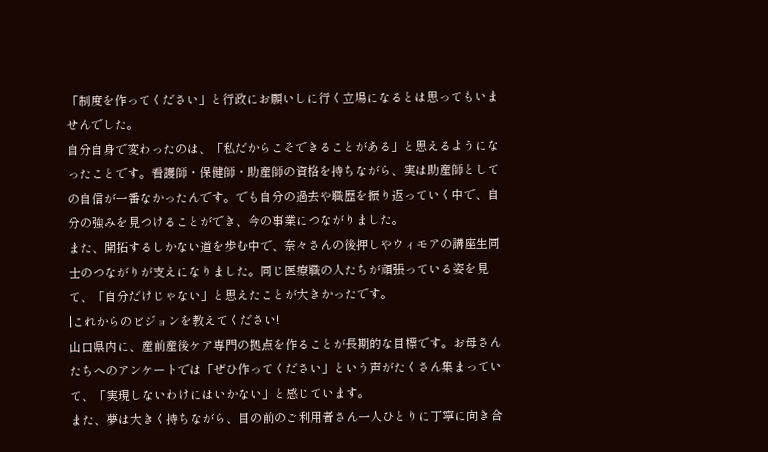「制度を作ってください」と行政にお願いしに行く立場になるとは思ってもいませんでした。
自分自身で変わったのは、「私だからこそできることがある」と思えるようになったことです。看護師・保健師・助産師の資格を持ちながら、実は助産師としての自信が一番なかったんです。でも自分の過去や職歴を振り返っていく中で、自分の強みを見つけることができ、今の事業につながりました。
また、開拓するしかない道を歩む中で、奈々さんの後押しやウィモアの講座生同士のつながりが支えになりました。同じ医療職の人たちが頑張っている姿を見て、「自分だけじゃない」と思えたことが大きかったです。
|これからのビジョンを教えてください!
山口県内に、産前産後ケア専門の拠点を作ることが長期的な目標です。お母さんたちへのアンケートでは「ぜひ作ってください」という声がたくさん集まっていて、「実現しないわけにはいかない」と感じています。
また、夢は大きく持ちながら、目の前のご利用者さん一人ひとりに丁寧に向き合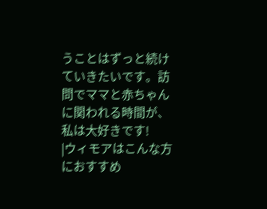うことはずっと続けていきたいです。訪問でママと赤ちゃんに関われる時間が、私は大好きです!
|ウィモアはこんな方におすすめ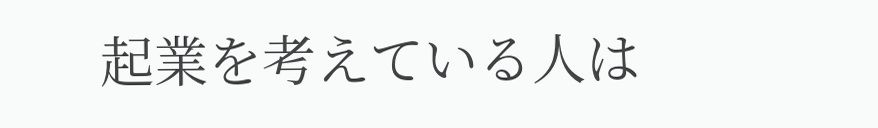起業を考えている人は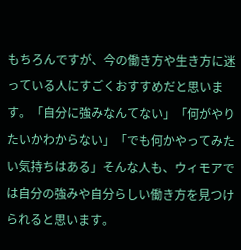もちろんですが、今の働き方や生き方に迷っている人にすごくおすすめだと思います。「自分に強みなんてない」「何がやりたいかわからない」「でも何かやってみたい気持ちはある」そんな人も、ウィモアでは自分の強みや自分らしい働き方を見つけられると思います。